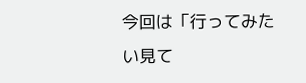今回は「行ってみたい見て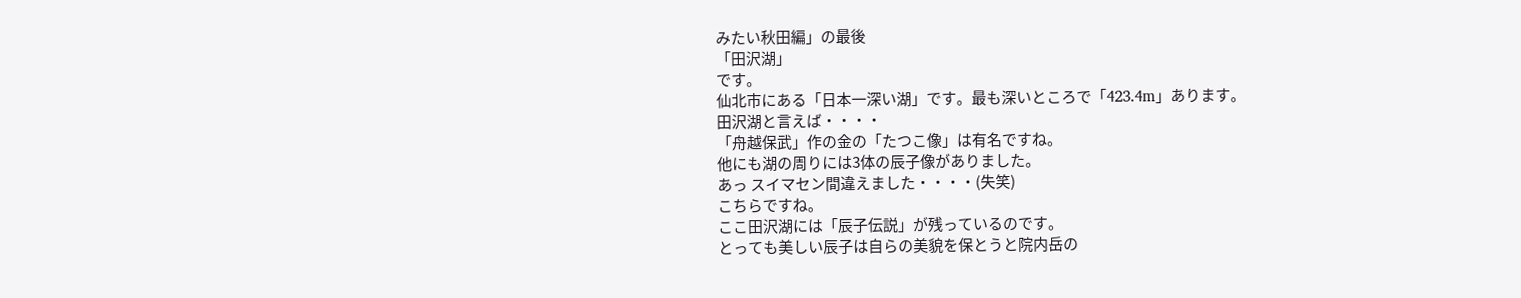みたい秋田編」の最後
「田沢湖」
です。
仙北市にある「日本一深い湖」です。最も深いところで「423.4m」あります。
田沢湖と言えば・・・・
「舟越保武」作の金の「たつこ像」は有名ですね。
他にも湖の周りには3体の辰子像がありました。
あっ スイマセン間違えました・・・・(失笑)
こちらですね。
ここ田沢湖には「辰子伝説」が残っているのです。
とっても美しい辰子は自らの美貌を保とうと院内岳の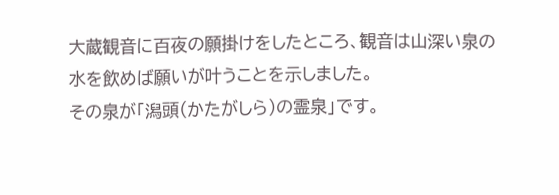大蔵観音に百夜の願掛けをしたところ、観音は山深い泉の水を飲めば願いが叶うことを示しました。
その泉が「潟頭(かたがしら)の霊泉」です。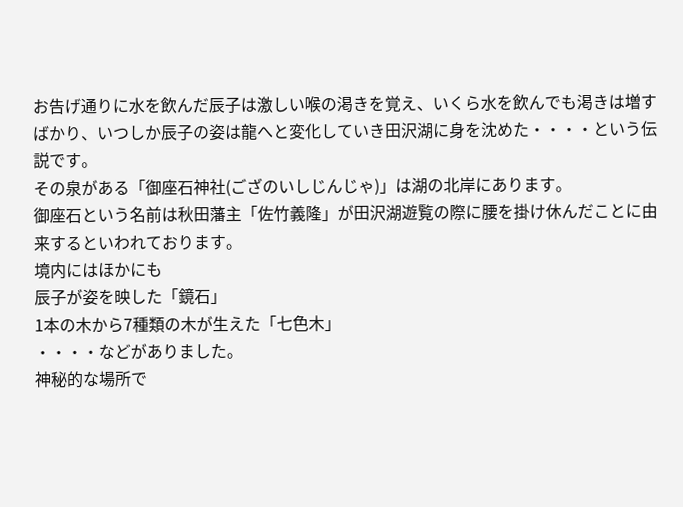お告げ通りに水を飲んだ辰子は激しい喉の渇きを覚え、いくら水を飲んでも渇きは増すばかり、いつしか辰子の姿は龍へと変化していき田沢湖に身を沈めた・・・・という伝説です。
その泉がある「御座石神社(ござのいしじんじゃ)」は湖の北岸にあります。
御座石という名前は秋田藩主「佐竹義隆」が田沢湖遊覧の際に腰を掛け休んだことに由来するといわれております。
境内にはほかにも
辰子が姿を映した「鏡石」
1本の木から7種類の木が生えた「七色木」
・・・・などがありました。
神秘的な場所で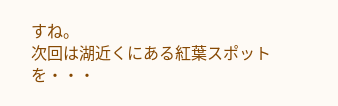すね。
次回は湖近くにある紅葉スポットを・・・